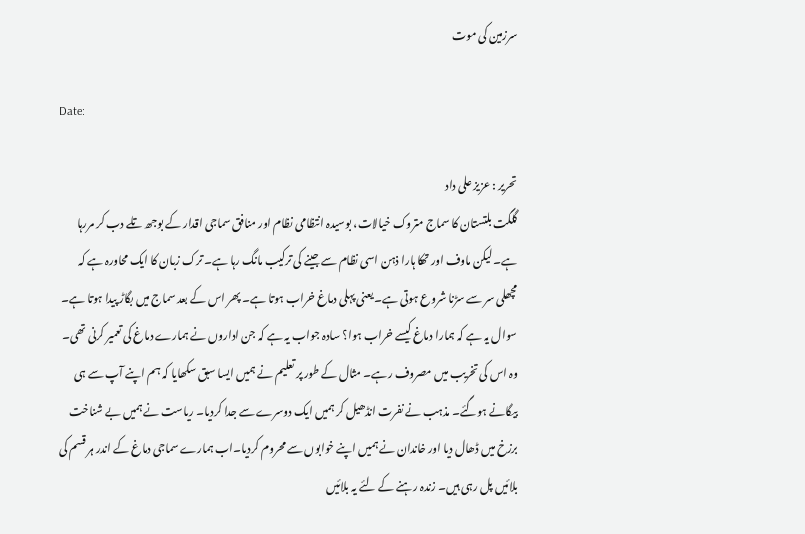سرزمین کی موت

Date:

تحریر : عزیز علی داد
گلگت بلتستان کا سماج متروک خیالات، بوسیدہ انتظامی نظام اور منافق سماجی اقدار کے بوجھ تلے دب کر مررہا ہے۔ لیکن ماوف اور تھکا ہارا ذہن اسی نظام سے جینے کی ترکیب مانگ رہا ہے۔ ترک زبان کا ایک محاورہ ہے کہ مچھلی سر سے سڑنا شروع ہوتی ہے۔ یعنی پہلی دماغ خراب ہوتا ہے۔ پھر اس کے بعد سماج میں بگاڑ پیدا ہوتا ہے۔ سوال یہ ہے کہ ہمارا دماغ کیسے خراب ہوا؟ سادہ جواب یہ ہے کہ جن اداروں نے ہمارے دماغ کی تعمیر کرنی تھی۔ وہ اس کی تخریب میں مصروف رہے۔ مثال کے طور پر تعلیم نے ہمیں ایسا سبق سکھایا کہ ہم اپنے آپ سے ہی بیگانے ہوگئے۔ مذہب نے نفرت انڈھیل کر ہمیں ایک دوسرے سے جدا کردیا۔ ریاست نے ہمیں بے شناخت برزخ میں ڈھال دیا اور خاندان نے ہمیں اپنے خوابوں سے محروم کردیا۔اب ہمارے سماجی دماغ کے اندر ہر قسم کی بلائیں پل رہی ہیں۔ زندہ رہنے کے لئے یہ بلائیں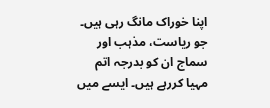اپنا خوراک مانگ رہی ہیں۔ جو ریاست، مذہب اور سماج ان کو بدرجہ اتم مہیا کررہے ہیں۔ ایسے میں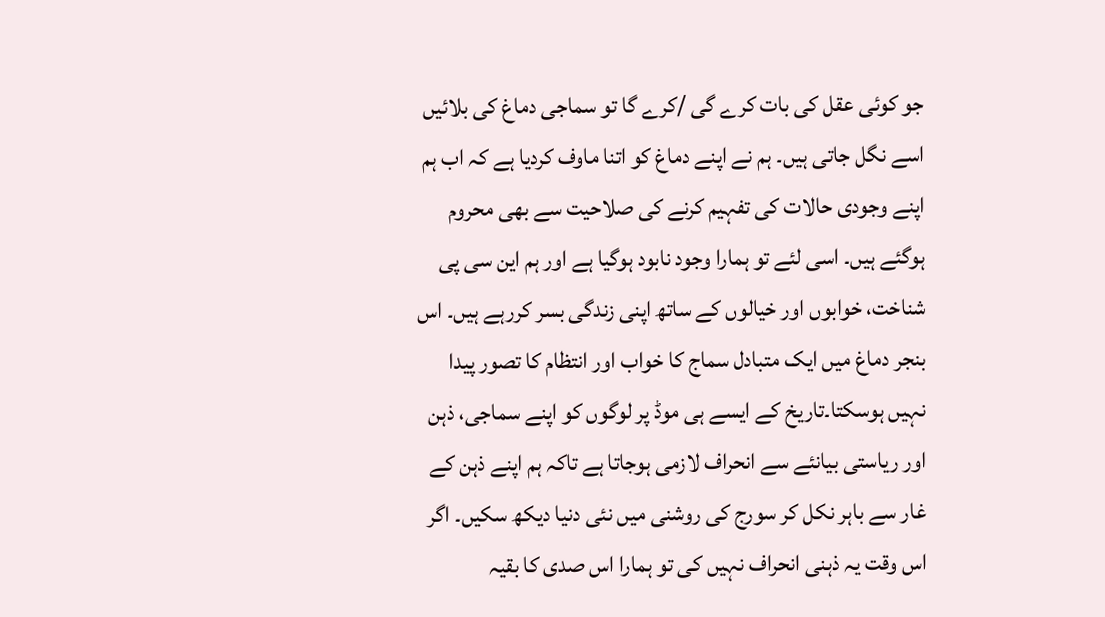جو کوئی عقل کی بات کرے گی /کرے گا تو سماجی دماغ کی بلائیں اسے نگل جاتی ہیں۔ ہم نے اپنے دماغ کو اتنا ماوف کردیا ہے کہ اب ہم اپنے وجودی حالات کی تفہیم کرنے کی صلاحیت سے بھی محروم ہوگئے ہیں۔ اسی لئے تو ہمارا وجود نابود ہوگیا ہے اور ہم این سی پی شناخت، خوابوں اور خیالوں کے ساتھ اپنی زندگی بسر کررہے ہیں۔ اس بنجر دماغ میں ایک متبادل سماج کا خواب اور انتظام کا تصور پیدا نہیں ہوسکتا۔تاریخ کے ایسے ہی موڈ پر لوگوں کو اپنے سماجی، ذہن اور ریاستی بیانئے سے انحراف لازمی ہوجاتا ہے تاکہ ہم اپنے ذہن کے غار سے باہر نکل کر سورج کی روشنی میں نئی دنیا دیکھ سکیں۔ اگر اس وقت یہ ذہنی انحراف نہیں کی تو ہمارا اس صدی کا بقیہ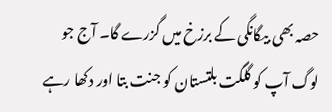حصہ بھی بیگانگی کے برزخ میں گزرے گا۔ آج جو لوگ آپ کو گلگت بلتستان کو جنت بتا اور دکھا رہے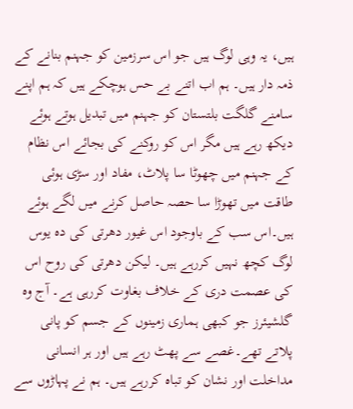ہیں، یہ وہی لوگ ہیں جو اس سرزمین کو جہنم بنانے کے ذمہ دار ہیں۔ ہم اب اتنے بے حس ہوچکے ہیں کہ ہم اپنے سامنے گلگت بلتستان کو جہنم میں تبدیل ہوتے ہوئے دیکھ رہے ہیں مگر اس کو روکنے کی بجائے اس نظام کے جہنم میں چھوٹا سا پلاٹ، مفاد اور سڑی ہوئی طاقت میں تھوڑا سا حصہ حاصل کرنے میں لگے ہوئے ہیں۔اس سب کے باوجود اس غیور دھرتی کی دہ یوس لوگ کچھ نہیں کررہے ہیں۔ لیکن دھرتی کی روح اس کی عصمت دری کے خلاف بغاوت کررہی ہے۔ آج وہ گلشیئرز جو کبھی ہماری زمینوں کے جسم کو پانی پلاتے تھے۔غصے سے پھٹ رہے ہیں اور ہر انسانی مداخلت اور نشان کو تباہ کررہے ہیں۔ ہم نے پہاڑوں سے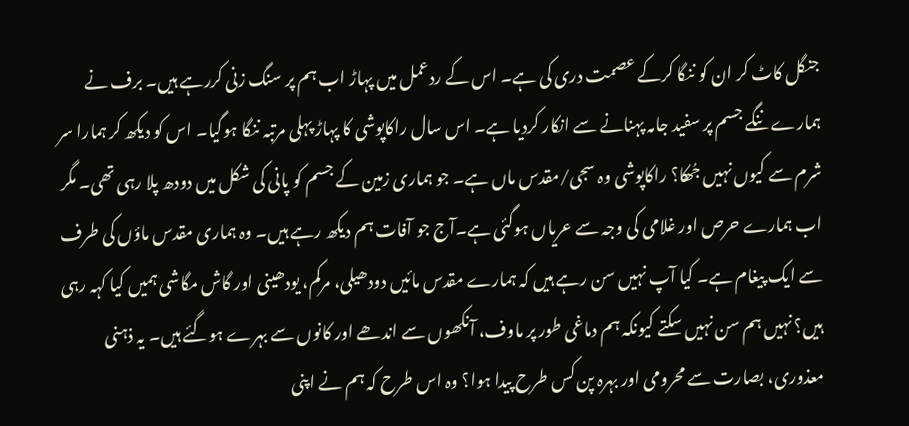جنگل کاٹ کر ان کو ننگا کرکے عصمت دری کی ہے۔ اس کے ردعمل میں پہاڑ اب ہم پر سنگ زنی کررہے ہیں۔ برف نے ہمارے ننگے جسم پر سفید جامہ پہنانے سے انکار کردیا ہے۔ اس سال راکاپوشی کا پہاڑ پہلی مرتبہ ننگا ہوگیا۔ اس کو دیکھ کر ہمارا سر شرم سے کیوں نہیں جُھکا؟ راکاپوشی وہ سجی/مقدس ماں ہے۔ جو ہماری زمین کے جسم کو پانی کی شکل میں دودھ پلا رہی تھی۔ مگر اب ہمارے حرص اور غلامی کی وجہ سے عریاں ہوگئی ہے۔آج جو آفات ہم دیکھ رہے ہیں۔ وہ ہماری مقدس ماؤں کی طرف سے ایک پیغام ہے۔ کیا آپ نہیں سن رہے ہیں کہ ہمارے مقدس مائیں دودھیلی، مرکم، یودھینی اور گاش مگاشی ہمیں کیا کہہ رہی ہیں؟ نہیں ہم سن نہیں سکتے کیونکہ ہم دماغی طور پر ماوف، آنکھوں سے اندھے اور کانوں سے بہرے ہوگئے ہیں۔ یہ ذہنی معذوری، بصارت سے محرومی اور بہرہ پن کس طرح پیدا ہوا؟ وہ اس طرح کہ ہم نے اپنی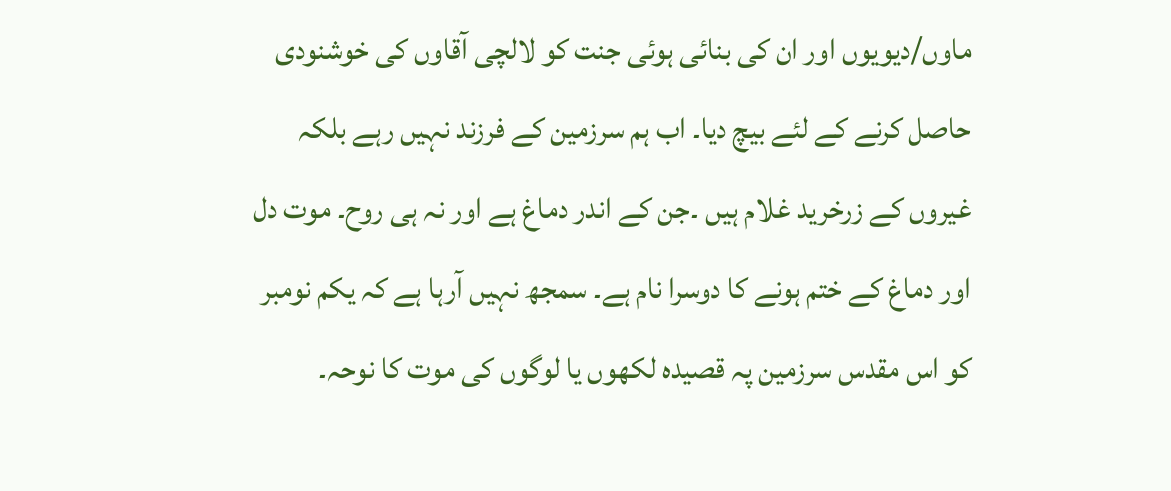ماوں/دیویوں اور ان کی بنائی ہوئی جنت کو لالچی آقاوں کی خوشنودی حاصل کرنے کے لئے بیچ دیا۔ اب ہم سرزمین کے فرزند نہیں رہے بلکہ غیروں کے زرخرید غلام ہیں ۔جن کے اندر دماغ ہے اور نہ ہی روح۔ موت دل اور دماغ کے ختم ہونے کا دوسرا نام ہے۔ سمجھ نہیں آرہا ہے کہ یکم نومبر کو اس مقدس سرزمین پہ قصیدہ لکھوں یا لوگوں کی موت کا نوحہ۔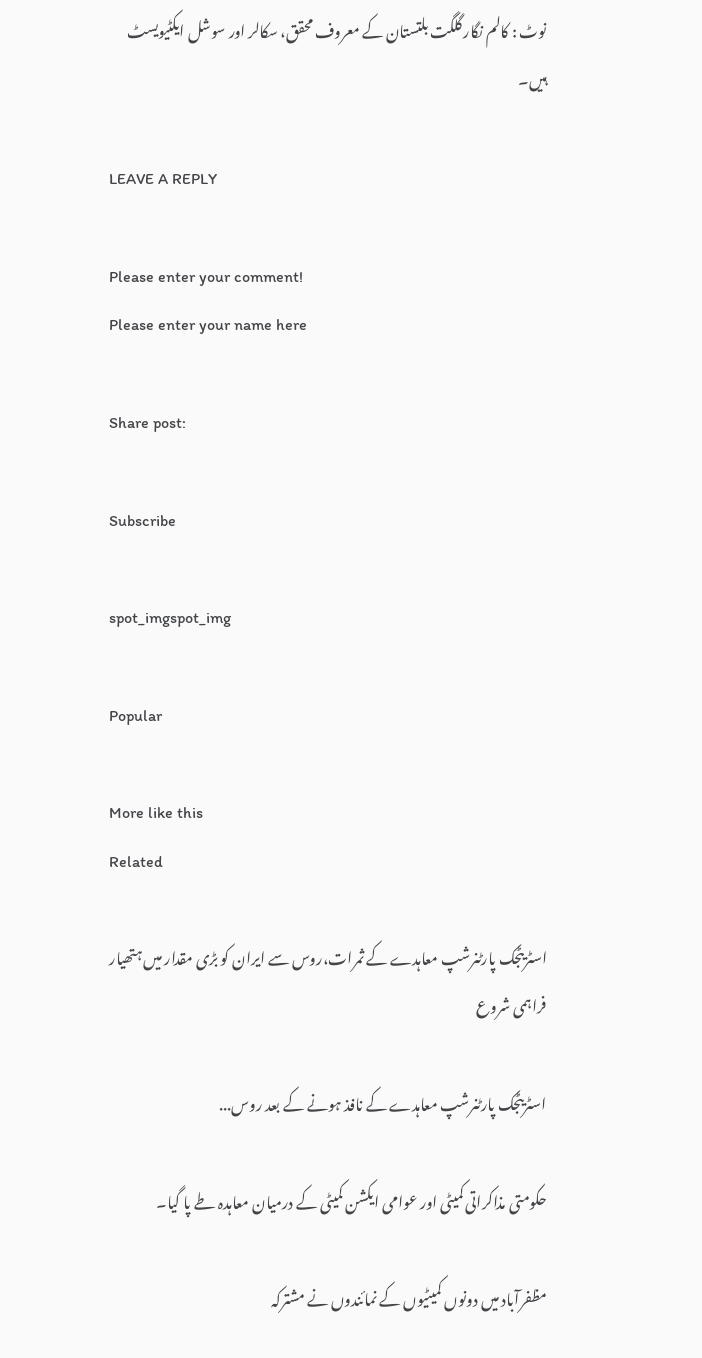نوٹ : کالم نگار گلگت بلتستان کے معروف محقق، سکالر اور سوشل ایکٹیویسٹ ہیں۔

LEAVE A REPLY

Please enter your comment!
Please enter your name here

Share post:

Subscribe

spot_imgspot_img

Popular

More like this
Related

اسٹریٹجک پارٹنرشپ معاہدے کے ثمرات،روس سے ایران کو بڑی مقدار میں ہتھیار فراہمی شروع

اسٹریٹجک پارٹنرشپ معاہدے کے نافذ ہونے کے بعد روس...

حکومتی مذاکراتی کمیٹی اور عوامی ایکشن کمیٹی کے درمیان معاہدہ طے پا گیا۔

مظفرآباد میں دونوں کمیٹیوں کے نمائندوں نے مشترکہ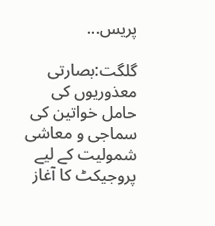پریس...

گلگت:بصارتی معذوریوں کی حامل خواتین کی سماجی و معاشی شمولیت کے لیے پروجیکٹ کا آغاز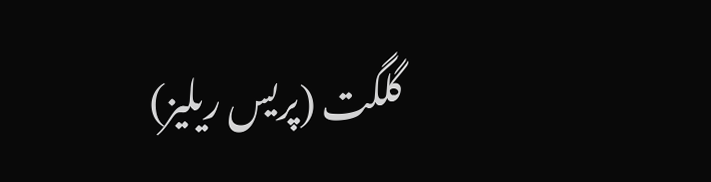گلگت (پریس ریلیز)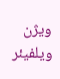ویژن ویلفیئر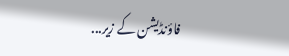فاؤنڈیشن کے زیر...